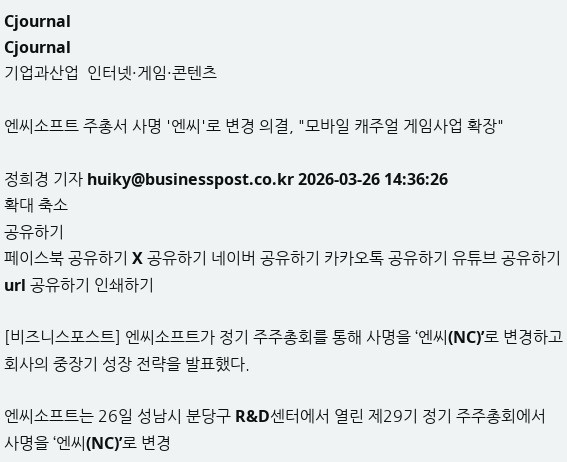Cjournal
Cjournal
기업과산업  인터넷·게임·콘텐츠

엔씨소프트 주총서 사명 '엔씨'로 변경 의결, "모바일 캐주얼 게임사업 확장"

정희경 기자 huiky@businesspost.co.kr 2026-03-26 14:36:26
확대 축소
공유하기
페이스북 공유하기 X 공유하기 네이버 공유하기 카카오톡 공유하기 유튜브 공유하기 url 공유하기 인쇄하기

[비즈니스포스트] 엔씨소프트가 정기 주주총회를 통해 사명을 ‘엔씨(NC)’로 변경하고 회사의 중장기 성장 전략을 발표했다.

엔씨소프트는 26일 성남시 분당구 R&D센터에서 열린 제29기 정기 주주총회에서 사명을 ‘엔씨(NC)’로 변경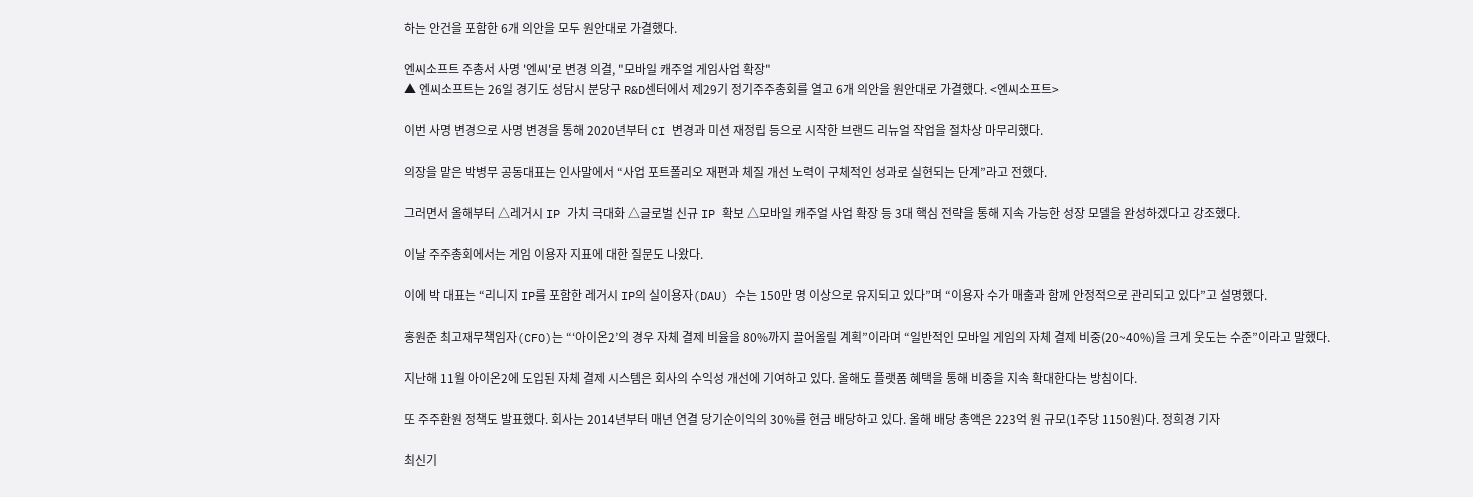하는 안건을 포함한 6개 의안을 모두 원안대로 가결했다.

엔씨소프트 주총서 사명 '엔씨'로 변경 의결, "모바일 캐주얼 게임사업 확장"
▲ 엔씨소프트는 26일 경기도 성담시 분당구 R&D센터에서 제29기 정기주주총회를 열고 6개 의안을 원안대로 가결했다. <엔씨소프트>

이번 사명 변경으로 사명 변경을 통해 2020년부터 CI 변경과 미션 재정립 등으로 시작한 브랜드 리뉴얼 작업을 절차상 마무리했다.

의장을 맡은 박병무 공동대표는 인사말에서 “사업 포트폴리오 재편과 체질 개선 노력이 구체적인 성과로 실현되는 단계”라고 전했다.

그러면서 올해부터 △레거시 IP 가치 극대화 △글로벌 신규 IP 확보 △모바일 캐주얼 사업 확장 등 3대 핵심 전략을 통해 지속 가능한 성장 모델을 완성하겠다고 강조했다.

이날 주주총회에서는 게임 이용자 지표에 대한 질문도 나왔다.

이에 박 대표는 “리니지 IP를 포함한 레거시 IP의 실이용자(DAU) 수는 150만 명 이상으로 유지되고 있다”며 “이용자 수가 매출과 함께 안정적으로 관리되고 있다”고 설명했다.

홍원준 최고재무책임자(CFO)는 “‘아이온2’의 경우 자체 결제 비율을 80%까지 끌어올릴 계획”이라며 “일반적인 모바일 게임의 자체 결제 비중(20~40%)을 크게 웃도는 수준”이라고 말했다.

지난해 11월 아이온2에 도입된 자체 결제 시스템은 회사의 수익성 개선에 기여하고 있다. 올해도 플랫폼 혜택을 통해 비중을 지속 확대한다는 방침이다.

또 주주환원 정책도 발표했다. 회사는 2014년부터 매년 연결 당기순이익의 30%를 현금 배당하고 있다. 올해 배당 총액은 223억 원 규모(1주당 1150원)다. 정희경 기자

최신기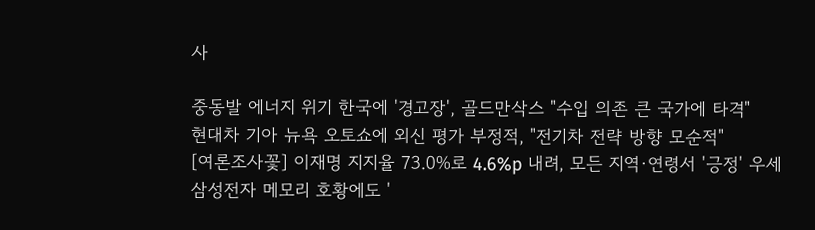사

중동발 에너지 위기 한국에 '경고장', 골드만삭스 "수입 의존 큰 국가에 타격"
현대차 기아 뉴욕 오토쇼에 외신 평가 부정적, "전기차 전략 방향 모순적"
[여론조사꽃] 이재명 지지율 73.0%로 4.6%p 내려, 모든 지역·연령서 '긍정' 우세
삼성전자 메모리 호황에도 '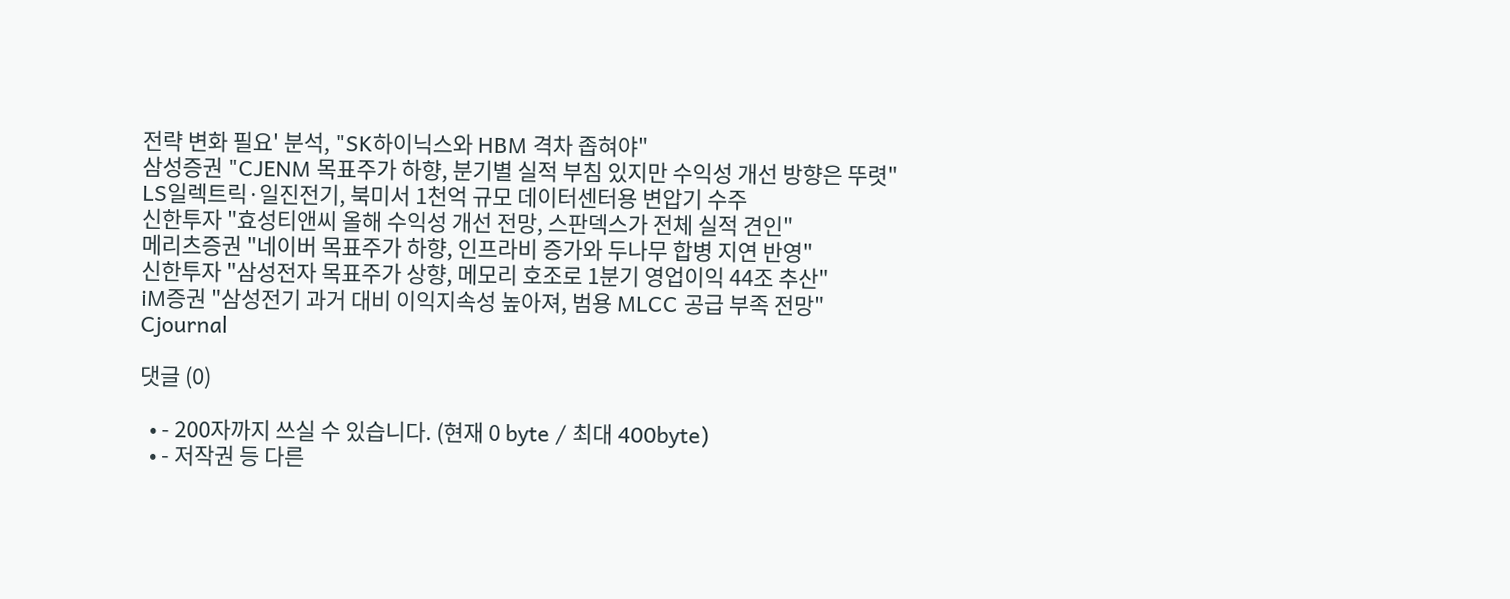전략 변화 필요' 분석, "SK하이닉스와 HBM 격차 좁혀야"
삼성증권 "CJENM 목표주가 하향, 분기별 실적 부침 있지만 수익성 개선 방향은 뚜렷"
LS일렉트릭·일진전기, 북미서 1천억 규모 데이터센터용 변압기 수주
신한투자 "효성티앤씨 올해 수익성 개선 전망, 스판덱스가 전체 실적 견인"
메리츠증권 "네이버 목표주가 하향, 인프라비 증가와 두나무 합병 지연 반영"
신한투자 "삼성전자 목표주가 상향, 메모리 호조로 1분기 영업이익 44조 추산"
iM증권 "삼성전기 과거 대비 이익지속성 높아져, 범용 MLCC 공급 부족 전망"
Cjournal

댓글 (0)

  • - 200자까지 쓰실 수 있습니다. (현재 0 byte / 최대 400byte)
  • - 저작권 등 다른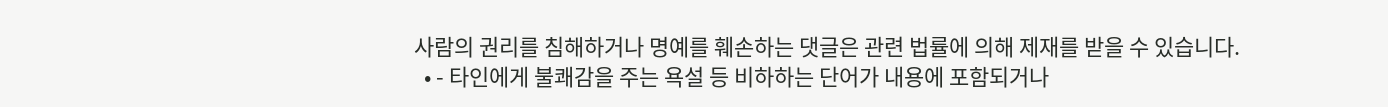사람의 권리를 침해하거나 명예를 훼손하는 댓글은 관련 법률에 의해 제재를 받을 수 있습니다.
  • - 타인에게 불쾌감을 주는 욕설 등 비하하는 단어가 내용에 포함되거나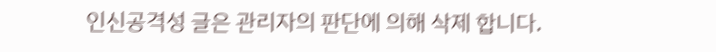인신공격성 글은 관리자의 판단에 의해 삭제 합니다.